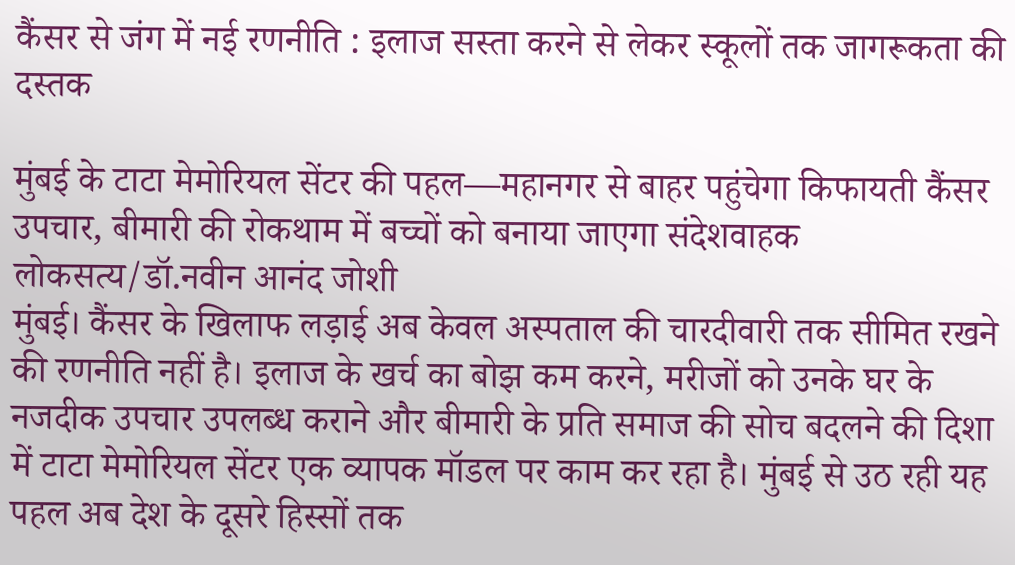कैंसर से जंग में नई रणनीति : इलाज सस्ता करने से लेकर स्कूलों तक जागरूकता की दस्तक

मुंबई के टाटा मेमोरियल सेंटर की पहल—महानगर से बाहर पहुंचेगा किफायती कैंसर उपचार, बीमारी की रोकथाम में बच्चों को बनाया जाएगा संदेशवाहक
लोकसत्य/डॉ.नवीन आनंद जोशी
मुंबई। कैंसर के खिलाफ लड़ाई अब केवल अस्पताल की चारदीवारी तक सीमित रखने की रणनीति नहीं है। इलाज के खर्च का बोझ कम करने, मरीजों को उनके घर के नजदीक उपचार उपलब्ध कराने और बीमारी के प्रति समाज की सोच बदलने की दिशा में टाटा मेमोरियल सेंटर एक व्यापक मॉडल पर काम कर रहा है। मुंबई से उठ रही यह पहल अब देश के दूसरे हिस्सों तक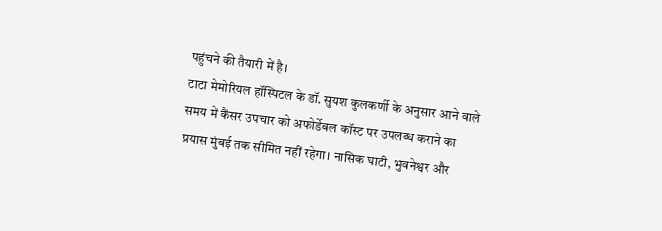पहुंचने की तैयारी में है।
टाटा मेमोरियल हॉस्पिटल के डॉ. सुयश कुलकर्णी के अनुसार आने वाले समय में कैंसर उपचार को अफोर्डेबल कॉस्ट पर उपलब्ध कराने का प्रयास मुंबई तक सीमित नहीं रहेगा। नासिक घाटी, भुवनेश्वर और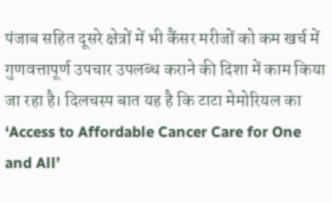पंजाब सहित दूसरे क्षेत्रों में भी कैंसर मरीजों को कम खर्च में गुणवत्तापूर्ण उपचार उपलब्ध कराने की दिशा में काम किया जा रहा है। दिलचस्प बात यह है कि टाटा मेमोरियल का ‘Access to Affordable Cancer Care for One and All’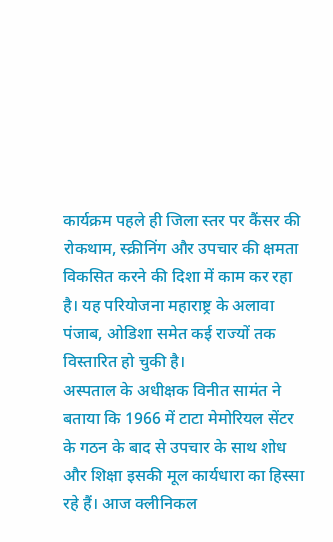कार्यक्रम पहले ही जिला स्तर पर कैंसर की रोकथाम, स्क्रीनिंग और उपचार की क्षमता विकसित करने की दिशा में काम कर रहा है। यह परियोजना महाराष्ट्र के अलावा पंजाब, ओडिशा समेत कई राज्यों तक विस्तारित हो चुकी है।
अस्पताल के अधीक्षक विनीत सामंत ने बताया कि 1966 में टाटा मेमोरियल सेंटर के गठन के बाद से उपचार के साथ शोध और शिक्षा इसकी मूल कार्यधारा का हिस्सा रहे हैं। आज क्लीनिकल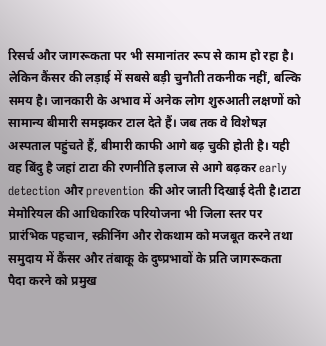रिसर्च और जागरूकता पर भी समानांतर रूप से काम हो रहा है। लेकिन कैंसर की लड़ाई में सबसे बड़ी चुनौती तकनीक नहीं, बल्कि समय है। जानकारी के अभाव में अनेक लोग शुरुआती लक्षणों को सामान्य बीमारी समझकर टाल देते हैं। जब तक वे विशेषज्ञ अस्पताल पहुंचते हैं, बीमारी काफी आगे बढ़ चुकी होती है। यही वह बिंदु है जहां टाटा की रणनीति इलाज से आगे बढ़कर early detection और prevention की ओर जाती दिखाई देती है।टाटा मेमोरियल की आधिकारिक परियोजना भी जिला स्तर पर प्रारंभिक पहचान, स्क्रीनिंग और रोकथाम को मजबूत करने तथा समुदाय में कैंसर और तंबाकू के दुष्प्रभावों के प्रति जागरूकता पैदा करने को प्रमुख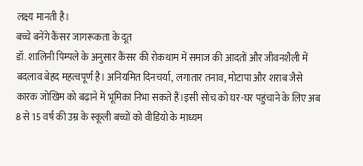लक्ष्य मानती है।
बच्चे बनेंगे कैंसर जागरूकता के दूत
डॉ. शालिनी पिम्पले के अनुसार कैंसर की रोकथाम में समाज की आदतों और जीवनशैली में बदलाव बेहद महत्वपूर्ण है। अनियमित दिनचर्या, लगातार तनाव, मोटापा और शराब जैसे कारक जोखिम को बढ़ाने में भूमिका निभा सकते हैं।इसी सोच को घर-घर पहुंचाने के लिए अब 8 से 15 वर्ष की उम्र के स्कूली बच्चों को वीडियो के माध्यम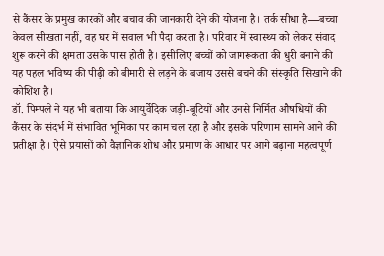से कैंसर के प्रमुख कारकों और बचाव की जानकारी देने की योजना है। तर्क सीधा है—बच्चा केवल सीखता नहीं, वह घर में सवाल भी पैदा करता है। परिवार में स्वास्थ्य को लेकर संवाद शुरू करने की क्षमता उसके पास होती है। इसीलिए बच्चों को जागरूकता की धुरी बनाने की यह पहल भविष्य की पीढ़ी को बीमारी से लड़ने के बजाय उससे बचने की संस्कृति सिखाने की कोशिश है।
डॉ. पिम्पले ने यह भी बताया कि आयुर्वेदिक जड़ी-बूटियों और उनसे निर्मित औषधियों की कैंसर के संदर्भ में संभावित भूमिका पर काम चल रहा है और इसके परिणाम सामने आने की प्रतीक्षा है। ऐसे प्रयासों को वैज्ञानिक शोध और प्रमाण के आधार पर आगे बढ़ाना महत्वपूर्ण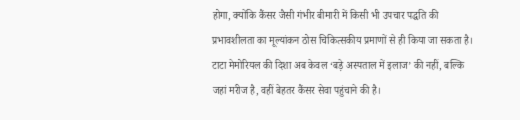होगा, क्योंकि कैंसर जैसी गंभीर बीमारी में किसी भी उपचार पद्धति की प्रभावशीलता का मूल्यांकन ठोस चिकित्सकीय प्रमाणों से ही किया जा सकता है।
टाटा मेमोरियल की दिशा अब केवल ‘बड़े अस्पताल में इलाज’ की नहीं, बल्कि जहां मरीज है, वहीं बेहतर कैंसर सेवा पहुंचाने की है।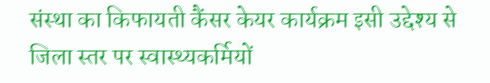संस्था का किफायती कैंसर केयर कार्यक्रम इसी उद्देश्य से जिला स्तर पर स्वास्थ्यकर्मियों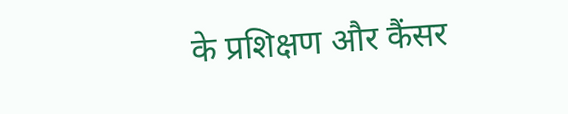के प्रशिक्षण और कैंसर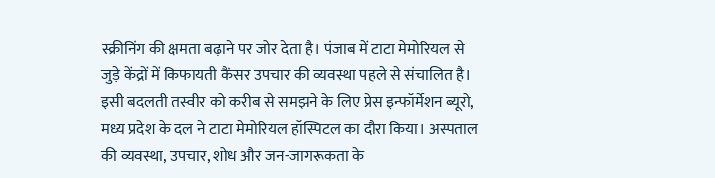स्क्रीनिंग की क्षमता बढ़ाने पर जोर देता है। पंजाब में टाटा मेमोरियल से जुड़े केंद्रों में किफायती कैंसर उपचार की व्यवस्था पहले से संचालित है। इसी बदलती तस्वीर को करीब से समझने के लिए प्रेस इन्फॉर्मेशन ब्यूरो, मध्य प्रदेश के दल ने टाटा मेमोरियल हॉस्पिटल का दौरा किया। अस्पताल की व्यवस्था, उपचार, शोध और जन-जागरूकता के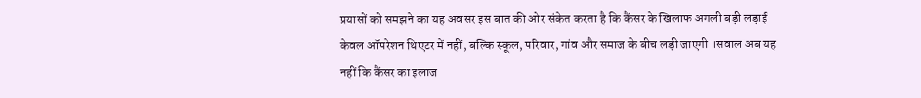प्रयासों को समझने का यह अवसर इस बात की ओर संकेत करता है कि कैंसर के खिलाफ अगली बड़ी लड़ाई केवल ऑपरेशन थिएटर में नहीं, बल्कि स्कूल, परिवार, गांव और समाज के बीच लड़ी जाएगी ।सवाल अब यह नहीं कि कैंसर का इलाज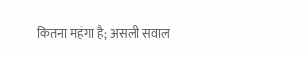कितना महंगा है; असली सवाल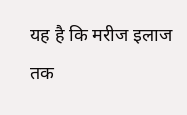यह है कि मरीज इलाज तक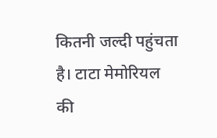कितनी जल्दी पहुंचता है। टाटा मेमोरियल की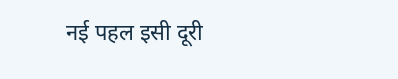नई पहल इसी दूरी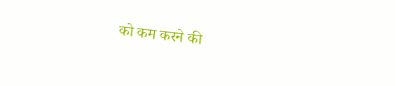को कम करने की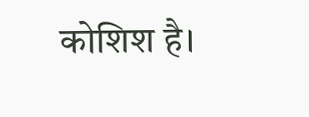कोशिश है।